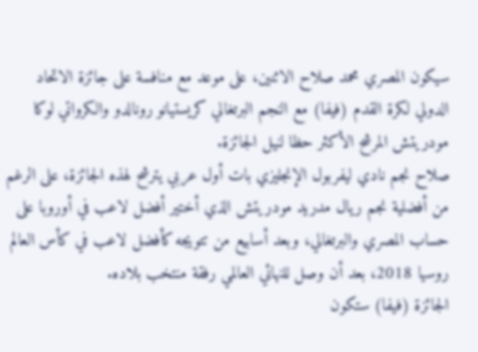سيكون المصري محمد صلاح الاثنين، على موعد مع منافسة على جائزة الاتحاد الدولي لكرة القدم (فيفا) مع النجم البرتغالي كريستيانو رونالدو والكرواتي لوكا مودريتش المرشح الأكثر حظا لنيل الجائزة.
صلاح نجم نادي ليفربول الإنجليزي بات أول عربي يترشح لهذه الجائزة، على الرغم من أفضلية نجم ريال مدريد مودريتش الذي أختير أفضل لاعب في أوروبا على حساب المصري والبرتغالي، وبعد أسابيع من تتويجه كأفضل لاعب في كأس العالم روسيا 2018، بعد أن وصل للنهائي العالمي رفقة منتخب بلاده.
الجائزة (فيفا) ستكون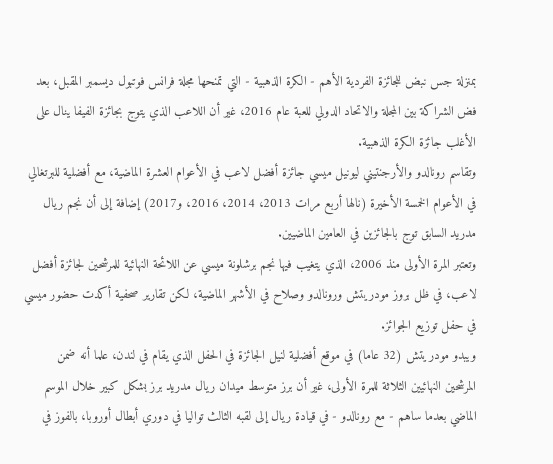بمنزلة جس نبض للجائزة الفردية الأهم - الكرة الذهبية - التي تمنحها مجلة فرانس فوتبول ديسمبر المقبل، بعد فض الشراكة بين المجلة والاتحاد الدولي للعبة عام 2016، غير أن اللاعب الذي يتوج بجائزة الفيفا ينال على الأغلب جائزة الكرة الذهبية.
وتقاسم رونالدو والأرجنتيني ليونيل ميسي جائزة أفضل لاعب في الأعوام العشرة الماضية، مع أفضلية للبرتغالي في الأعوام الخمسة الأخيرة (نالها أربع مرات 2013، 2014، 2016، و2017) إضافة إلى أن نجم ريال مدريد السابق توج بالجائزين في العامين الماضيين.
وتعتبر المرة الأولى منذ 2006، الذي يتغيب فيها نجم برشلونة ميسي عن اللائحة النهائية للمرشحين لجائزة أفضل لاعب، في ظل بروز مودريتش ورونالدو وصلاح في الأشهر الماضية، لكن تقارير صحفية أكدت حضور ميسي في حفل توزيع الجوائز.
ويبدو مودريتش (32 عاما) في موقع أفضلية لنيل الجائزة في الحفل الذي يقام في لندن، علما أنه ضمن المرشحين النهائيين الثلاثة للمرة الأولى، غير أن برز متوسط ميدان ريال مدريد برز بشكل كبير خلال الموسم الماضي بعدما ساهم - مع رونالدو - في قيادة ريال إلى لقبه الثالث تواليا في دوري أبطال أوروبا، بالفوز في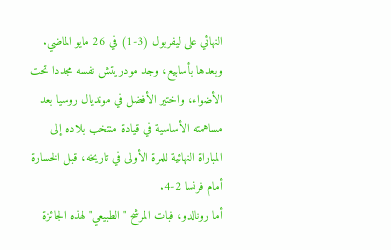النهائي على ليفربول (3-1) في 26 مايو الماضي.
وبعدها بأسابيع، وجد مودريتش نفسه مجددا تحت الأضواء، واختير الأفضل في مونديال روسيا بعد مساهمته الأساسية في قيادة منتخب بلاده إلى المباراة النهائية للمرة الأولى في تاريخه، قبل الخسارة أمام فرنسا 2-4.
أما رونالدو، فبات المرشح "الطبيعي" لهذه الجائزة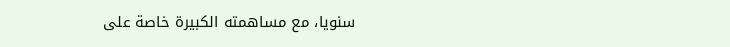سنويا، مع مساهمته الكبيرة خاصة على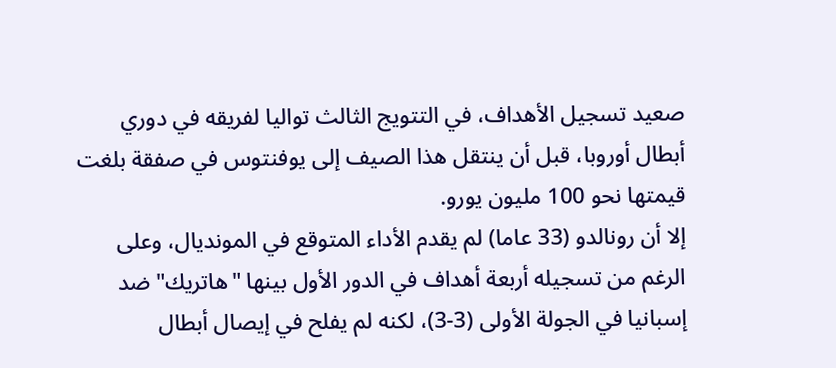صعيد تسجيل الأهداف، في التتويج الثالث تواليا لفريقه في دوري أبطال أوروبا، قبل أن ينتقل هذا الصيف إلى يوفنتوس في صفقة بلغت قيمتها نحو 100 مليون يورو.
إلا أن رونالدو (33 عاما) لم يقدم الأداء المتوقع في المونديال، وعلى الرغم من تسجيله أربعة أهداف في الدور الأول بينها "هاتريك" ضد إسبانيا في الجولة الأولى (3-3)، لكنه لم يفلح في إيصال أبطال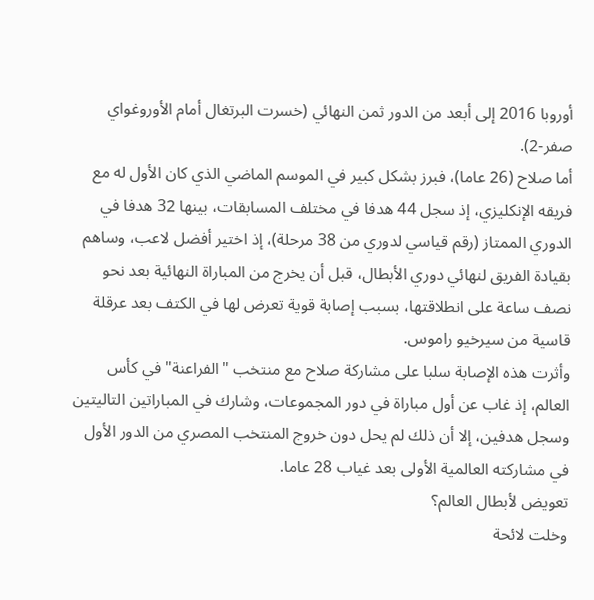أوروبا 2016 إلى أبعد من الدور ثمن النهائي (خسرت البرتغال أمام الأوروغواي صفر-2).
أما صلاح (26 عاما)، فبرز بشكل كبير في الموسم الماضي الذي كان الأول له مع فريقه الإنكليزي، إذ سجل 44 هدفا في مختلف المسابقات، بينها 32 هدفا في الدوري الممتاز (رقم قياسي لدوري من 38 مرحلة)، إذ اختير أفضل لاعب، وساهم بقيادة الفريق لنهائي دوري الأبطال، قبل أن يخرج من المباراة النهائية بعد نحو نصف ساعة على انطلاقتها، بسبب إصابة قوية تعرض لها في الكتف بعد عرقلة قاسية من سيرخيو راموس.
وأثرت هذه الإصابة سلبا على مشاركة صلاح مع منتخب "الفراعنة" في كأس العالم، إذ غاب عن أول مباراة في دور المجموعات، وشارك في المباراتين التاليتين وسجل هدفين، إلا أن ذلك لم يحل دون خروج المنتخب المصري من الدور الأول في مشاركته العالمية الأولى بعد غياب 28 عاما.
تعويض لأبطال العالم؟
وخلت لائحة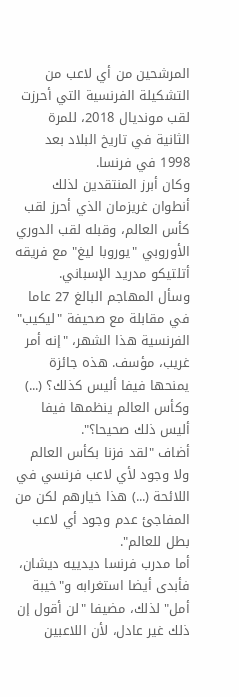المرشحين من أي لاعب من التشكيلة الفرنسية التي أحرزت لقب مونديال 2018، للمرة الثانية في تاريخ البلاد بعد 1998 في فرنسا.
وكان أبرز المنتقدين لذلك أنطوان غريزمان الذي أحرز لقب كأس العالم، وقبله لقب الدوري الأوروبي "يوروبا ليغ" مع فريقه أتلتيكو مدريد الإسباني.
وسأل المهاجم البالغ 27 عاما في مقابلة مع صحيفة "ليكيب" الفرنسية هذا الشهر، "إنه أمر غريب، مؤسف. هذه جائزة يمنحها فيفا أليس كذلك؟ (...) وكأس العالم ينظمها فيفا أليس ذلك صحيحا؟".
أضاف "لقد فزنا بكأس العالم ولا وجود لأي لاعب فرنسي في اللائحة (...) هذا خيارهم لكن من المفاجئ عدم وجود أي لاعب بطل للعالم".
أما مدرب فرنسا ديدييه ديشان، فأبدى أيضا استغرابه و"خيبة أمل" لذلك، مضيفا "لن أقول إن ذلك غير عادل، لأن اللاعبين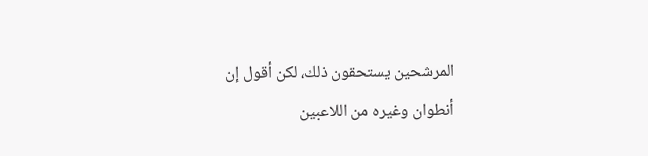المرشحين يستحقون ذلك، لكن أقول إن أنطوان وغيره من اللاعبين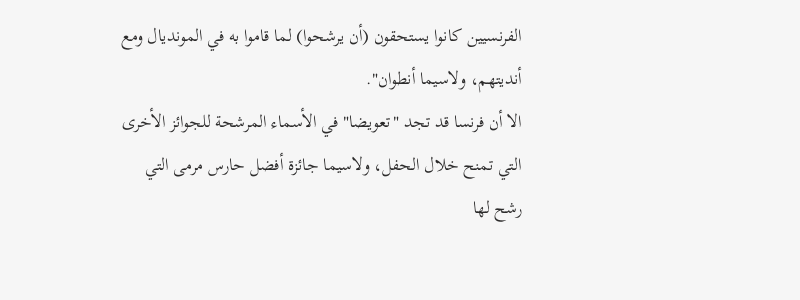الفرنسيين كانوا يستحقون (أن يرشحوا) لما قاموا به في المونديال ومع أنديتهم، ولاسيما أنطوان".
الا أن فرنسا قد تجد "تعويضا" في الأسماء المرشحة للجوائز الأخرى التي تمنح خلال الحفل، ولاسيما جائزة أفضل حارس مرمى التي رشح لها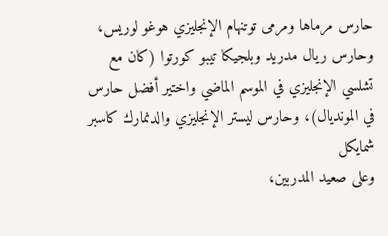حارس مرماها ومرمى توتنهام الإنجليزي هوغو لوريس، وحارس ريال مدريد وبلجيكا تيبو كورتوا (كان مع تشلسي الإنجليزي في الموسم الماضي واختير أفضل حارس في المونديال)، وحارس ليستر الإنجليزي والدنمارك كاسبر شمايكل
وعلى صعيد المدربين،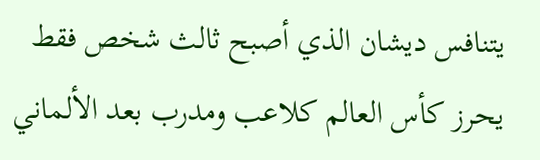يتنافس ديشان الذي أصبح ثالث شخص فقط يحرز كأس العالم كلاعب ومدرب بعد الألماني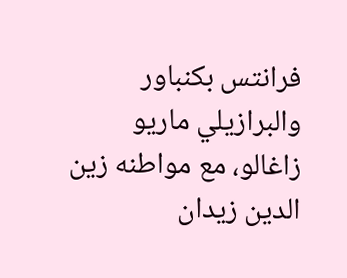فرانتس بكنباور والبرازيلي ماريو زاغالو، مع مواطنه زين الدين زيدان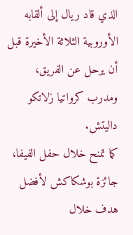الذي قاد ريال إلى ألقابه الأوروبية الثلاثة الأخيرة قبل أن يرحل عن الفريق، ومدرب كرواتيا زلاتكو داليتش.
كما تمنح خلال حفل الفيفا، جائزة بوشكاكش لأفضل هدف خلال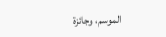الموسم، وجائزة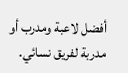أفضل لاعبة ومدرب أو مدربة لفريق نسائي.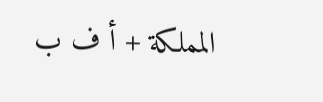المملكة + أ ف ب